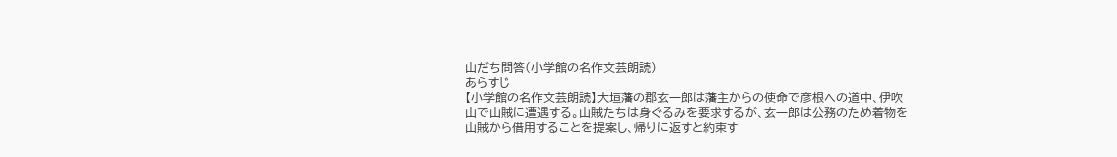山だち問答(小学館の名作文芸朗読)
あらすじ
【小学館の名作文芸朗読】大垣藩の郡玄一郎は藩主からの使命で彦根への道中、伊吹山で山賊に遭遇する。山賊たちは身ぐるみを要求するが、玄一郎は公務のため着物を山賊から借用することを提案し、帰りに返すと約束す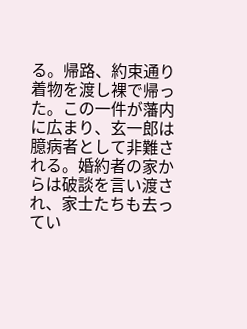る。帰路、約束通り着物を渡し裸で帰った。この一件が藩内に広まり、玄一郎は臆病者として非難される。婚約者の家からは破談を言い渡され、家士たちも去ってい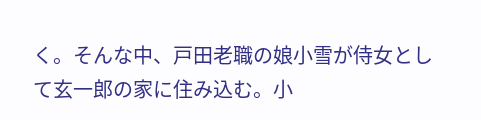く。そんな中、戸田老職の娘小雪が侍女として玄一郎の家に住み込む。小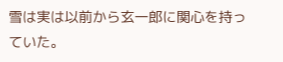雪は実は以前から玄一郎に関心を持っていた。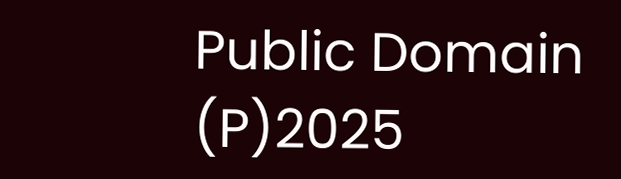Public Domain (P)2025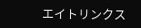エイトリンクス